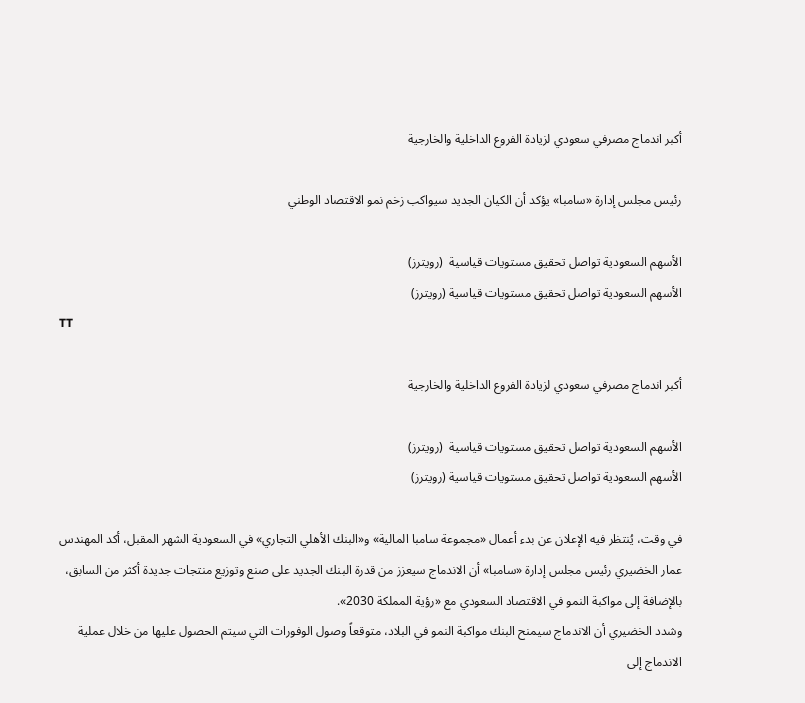أكبر اندماج مصرفي سعودي لزيادة الفروع الداخلية والخارجية

رئيس مجلس إدارة «سامبا» يؤكد أن الكيان الجديد سيواكب زخم نمو الاقتصاد الوطني

الأسهم السعودية تواصل تحقيق مستويات قياسية  (رويترز)
الأسهم السعودية تواصل تحقيق مستويات قياسية (رويترز)
TT

أكبر اندماج مصرفي سعودي لزيادة الفروع الداخلية والخارجية

الأسهم السعودية تواصل تحقيق مستويات قياسية  (رويترز)
الأسهم السعودية تواصل تحقيق مستويات قياسية (رويترز)

في وقت، يُنتظر فيه الإعلان عن بدء أعمال «مجموعة سامبا المالية» و«البنك الأهلي التجاري» في السعودية الشهر المقبل، أكد المهندس عمار الخضيري رئيس مجلس إدارة «سامبا» أن الاندماج سيعزز من قدرة البنك الجديد على صنع وتوزيع منتجات جديدة أكثر من السابق، بالإضافة إلى مواكبة النمو في الاقتصاد السعودي مع «رؤية المملكة 2030».
وشدد الخضيري أن الاندماج سيمنح البنك مواكبة النمو في البلاد، متوقعاً وصول الوفورات التي سيتم الحصول عليها من خلال عملية الاندماج إلى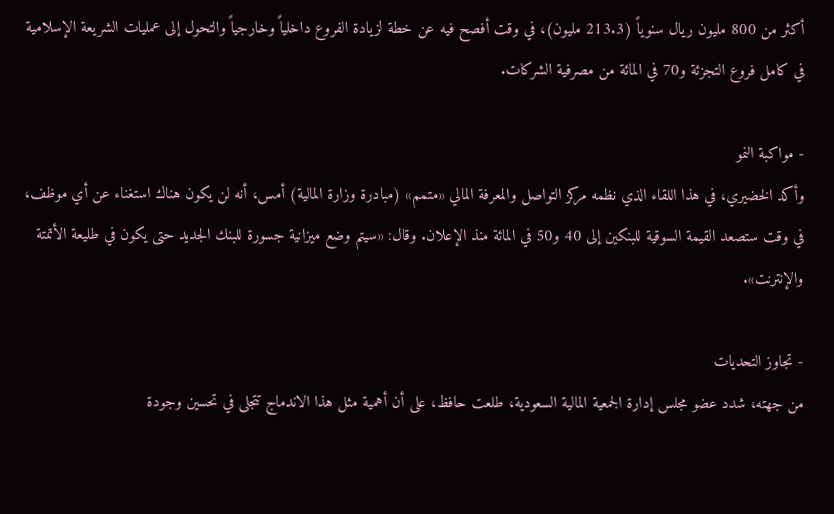أكثر من 800 مليون ريال سنوياً (213.3 مليون)، في وقت أفصح فيه عن خطة لزيادة الفروع داخلياً وخارجياً والتحول إلى عمليات الشريعة الإسلامية في كامل فروع التجزئة و70 في المائة من مصرفية الشركات.

- مواكبة النمو
وأكد الخضيري، في هذا اللقاء الذي نظمه مركز التواصل والمعرفة المالي «متمم» (مبادرة وزارة المالية) أمس، أنه لن يكون هناك استغناء عن أي موظف، في وقت ستصعد القيمة السوقية للبنكين إلى 40 و50 في المائة منذ الإعلان. وقال: «سيتم وضع ميزانية جسورة للبنك الجديد حتى يكون في طليعة الأتمتة والإنترنت».

- تجاوز التحديات
من جهته، شدد عضو مجلس إدارة الجمعية المالية السعودية، طلعت حافظ، على أن أهمية مثل هذا الاندماج تتجلى في تحسين وجودة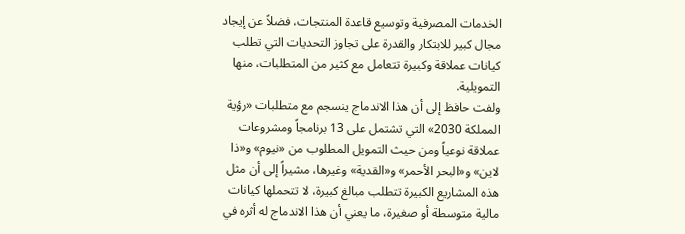الخدمات المصرفية وتوسيع قاعدة المنتجات، فضلاً عن إيجاد مجال كبير للابتكار والقدرة على تجاوز التحديات التي تطلب كيانات عملاقة وكبيرة تتعامل مع كثير من المتطلبات، منها التمويلية.
ولفت حافظ إلى أن هذا الاندماج ينسجم مع متطلبات «رؤية المملكة 2030» التي تشتمل على 13 برنامجاً ومشروعات عملاقة نوعياً ومن حيث التمويل المطلوب من «نيوم» و«ذا لاين» و«البحر الأحمر» و«القدية» وغيرها، مشيراً إلى أن مثل هذه المشاريع الكبيرة تتطلب مبالغ كبيرة، لا تتحملها كيانات مالية متوسطة أو صغيرة، ما يعني أن هذا الاندماج له أثره في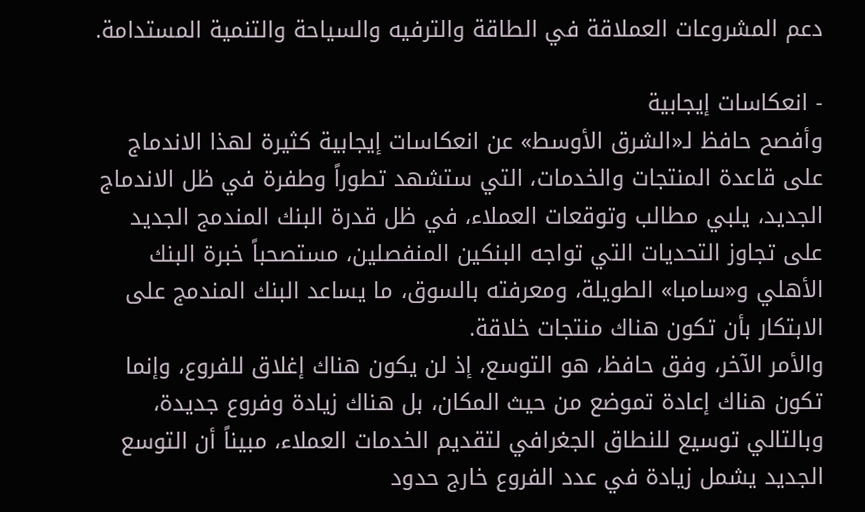دعم المشروعات العملاقة في الطاقة والترفيه والسياحة والتنمية المستدامة.

- انعكاسات إيجابية
وأفصح حافظ لـ«الشرق الأوسط» عن انعكاسات إيجابية كثيرة لهذا الاندماج على قاعدة المنتجات والخدمات، التي ستشهد تطوراً وطفرة في ظل الاندماج الجديد، يلبي مطالب وتوقعات العملاء، في ظل قدرة البنك المندمج الجديد على تجاوز التحديات التي تواجه البنكين المنفصلين، مستصحباً خبرة البنك الأهلي و«سامبا» الطويلة، ومعرفته بالسوق، ما يساعد البنك المندمج على الابتكار بأن تكون هناك منتجات خلاقة.
والأمر الآخر، وفق حافظ، هو التوسع، إذ لن يكون هناك إغلاق للفروع، وإنما تكون هناك إعادة تموضع من حيث المكان، بل هناك زيادة وفروع جديدة، وبالتالي توسيع للنطاق الجغرافي لتقديم الخدمات العملاء، مبيناً أن التوسع الجديد يشمل زيادة في عدد الفروع خارج حدود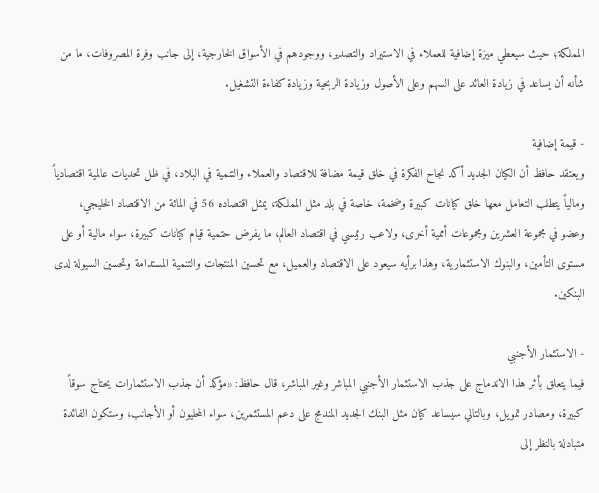المملكة؛ حيث سيعطي ميزة إضافية للعملاء في الاستيراد والتصدير، ووجودهم في الأسواق الخارجية، إلى جانب وفرة المصروفات، ما من شأنه أن يساعد في زيادة العائد على السهم وعلى الأصول وزيادة الربحية وزيادة كفاءة التشغيل.

- قيمة إضافية
ويعتقد حافظ أن الكيان الجديد أكد نجاح الفكرة في خلق قيمة مضافة للاقتصاد والعملاء والتنمية في البلاد، في ظل تحديات عالمية اقتصادياً ومالياً يتطلب التعامل معها خلق كيانات كبيرة وضخمة، خاصة في بلد مثل المملكة، يمثل اقتصاده 56 في المائة من الاقتصاد الخليجي، وعضو في مجموعة العشرين ومجموعات أممية أخرى، ولاعب رئيسي في اقتصاد العالم، ما يفرض حتمية قيام كيانات كبيرة، سواء مالية أو على مستوى التأمين، والبنوك الاستثمارية، وهذا برأيه سيعود على الاقتصاد والعميل، مع تحسين المنتجات والتنمية المستدامة وتحسين السيولة لدى البنكين.

- الاستثمار الأجنبي
فيما يتعلق بأثر هذا الاندماج على جذب الاستثمار الأجنبي المباشر وغير المباشر، قال حافظ: «مؤكد أن جذب الاستثمارات يحتاج سوقاً كبيرة، ومصادر تمويل، وبالتالي سيساعد كيان مثل البنك الجديد المندمج على دعم المستثمرين، سواء المحليون أو الأجانب، وستكون الفائدة متبادلة بالنظر إلى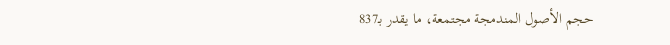حجم الأصول المندمجة مجتمعة، ما يقدر بـ837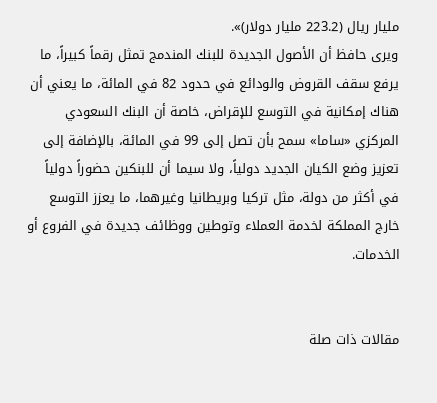مليار ريال (223.2 مليار دولار)».
ويرى حافظ أن الأصول الجديدة للبنك المندمج تمثل رقماً كبيراً، ما يرفع سقف القروض والودائع في حدود 82 في المائة، ما يعني أن هناك إمكانية في التوسع للإقراض، خاصة أن البنك السعودي المركزي «ساما» سمح بأن تصل إلى 99 في المائة، بالإضافة إلى تعزيز وضع الكيان الجديد دولياً، ولا سيما أن للبنكين حضوراً دولياً في أكثر من دولة، مثل تركيا وبريطانيا وغيرهما، ما يعزز التوسع خارج المملكة لخدمة العملاء وتوطين ووظائف جديدة في الفروع أو الخدمات.


مقالات ذات صلة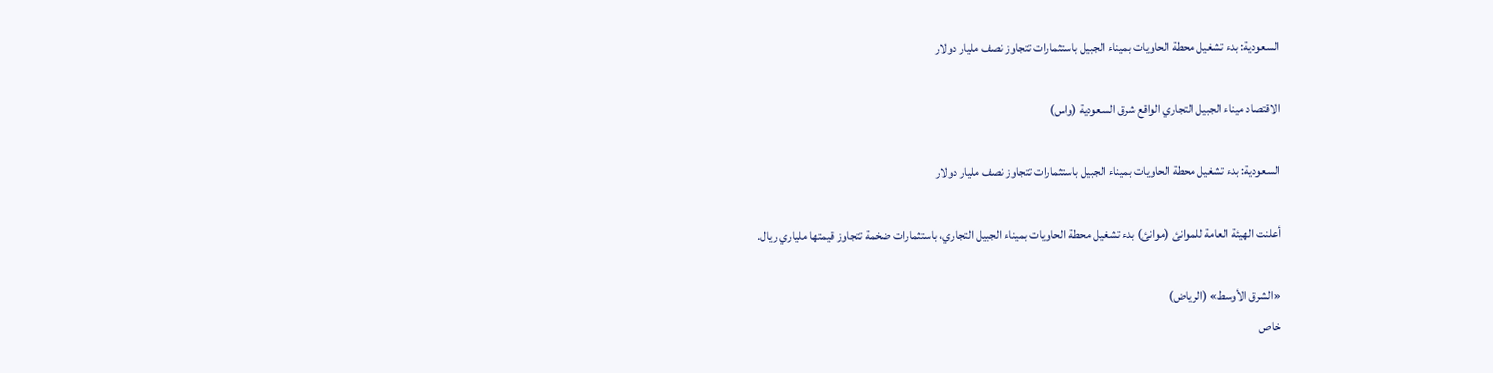السعودية: بدء تشغيل محطة الحاويات بميناء الجبيل باستثمارات تتجاوز نصف مليار دولار

الاقتصاد ميناء الجبيل التجاري الواقع شرق السعودية (واس)

السعودية: بدء تشغيل محطة الحاويات بميناء الجبيل باستثمارات تتجاوز نصف مليار دولار

أعلنت الهيئة العامة للموانئ (موانئ) بدء تشغيل محطة الحاويات بميناء الجبيل التجاري، باستثمارات ضخمة تتجاوز قيمتها ملياري ريال.

«الشرق الأوسط» (الرياض)
خاص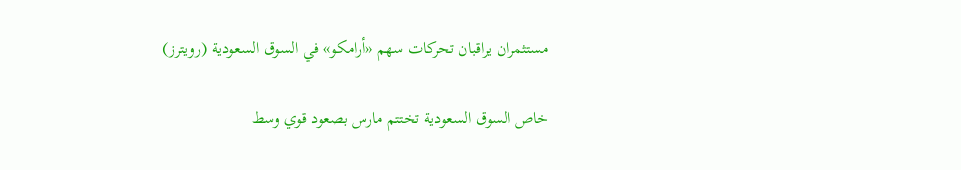مستثمران يراقبان تحركات سهم «أرامكو» في السوق السعودية (رويترز)

خاص السوق السعودية تختتم مارس بصعود قوي وسط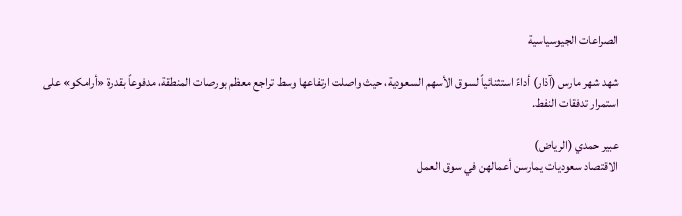الصراعات الجيوسياسية

شهد شهر مارس (آذار) أداءً استثنائياً لسوق الأسهم السعودية، حيث واصلت ارتفاعها وسط تراجع معظم بورصات المنطقة، مدفوعاً بقدرة «أرامكو» على استمرار تدفقات النفط.

عبير حمدي (الرياض)
الاقتصاد سعوديات يمارسن أعمالهن في سوق العمل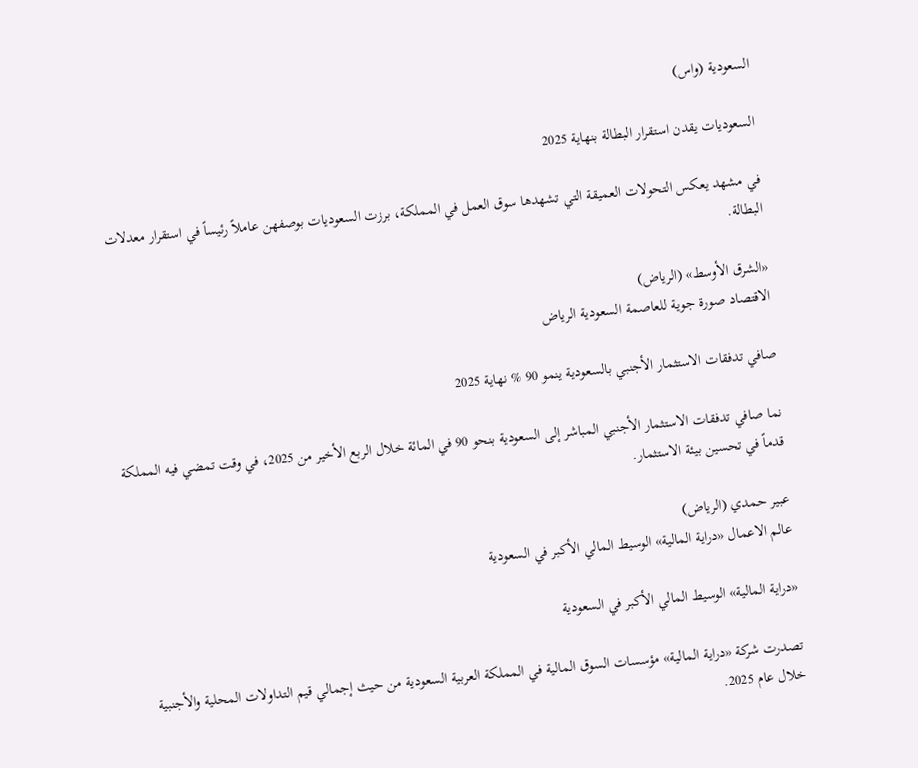السعودية (واس)

السعوديات يقدن استقرار البطالة بنهاية 2025

في مشهد يعكس التحولات العميقة التي تشهدها سوق العمل في المملكة، برزت السعوديات بوصفهن عاملاً رئيساً في استقرار معدلات البطالة.

«الشرق الأوسط» (الرياض)
الاقتصاد صورة جوية للعاصمة السعودية الرياض

صافي تدفقات الاستثمار الأجنبي بالسعودية ينمو 90 % نهاية 2025

نما صافي تدفقات الاستثمار الأجنبي المباشر إلى السعودية بنحو 90 في المائة خلال الربع الأخير من 2025، في وقت تمضي فيه المملكة قدماً في تحسين بيئة الاستثمار.

عبير حمدي (الرياض)
عالم الاعمال «دراية المالية» الوسيط المالي الأكبر في السعودية

«دراية المالية» الوسيط المالي الأكبر في السعودية

تصدرت شركة «دراية المالية» مؤسسات السوق المالية في المملكة العربية السعودية من حيث إجمالي قيم التداولات المحلية والأجنبية خلال عام 2025.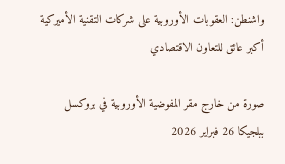واشنطن: العقوبات الأوروبية على شركات التقنية الأميركية أكبر عائق للتعاون الاقتصادي

صورة من خارج مقر المفوضية الأوروبية في بروكسل ببلجيكا 26 فبراير 2026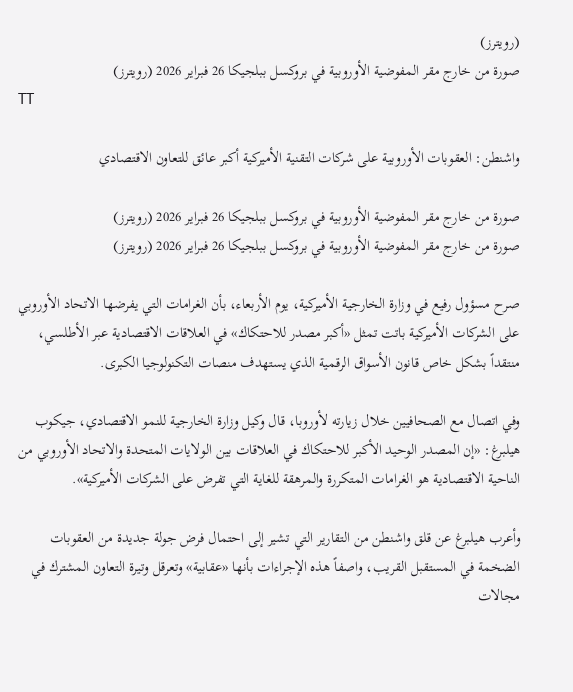(رويترز)
صورة من خارج مقر المفوضية الأوروبية في بروكسل ببلجيكا 26 فبراير 2026 (رويترز)
TT

واشنطن: العقوبات الأوروبية على شركات التقنية الأميركية أكبر عائق للتعاون الاقتصادي

صورة من خارج مقر المفوضية الأوروبية في بروكسل ببلجيكا 26 فبراير 2026 (رويترز)
صورة من خارج مقر المفوضية الأوروبية في بروكسل ببلجيكا 26 فبراير 2026 (رويترز)

صرح مسؤول رفيع في وزارة الخارجية الأميركية، يوم الأربعاء، بأن الغرامات التي يفرضها الاتحاد الأوروبي على الشركات الأميركية باتت تمثل «أكبر مصدر للاحتكاك» في العلاقات الاقتصادية عبر الأطلسي، منتقداً بشكل خاص قانون الأسواق الرقمية الذي يستهدف منصات التكنولوجيا الكبرى.

وفي اتصال مع الصحافيين خلال زيارته لأوروبا، قال وكيل وزارة الخارجية للنمو الاقتصادي، جيكوب هيلبرغ: «إن المصدر الوحيد الأكبر للاحتكاك في العلاقات بين الولايات المتحدة والاتحاد الأوروبي من الناحية الاقتصادية هو الغرامات المتكررة والمرهقة للغاية التي تفرض على الشركات الأميركية».

وأعرب هيلبرغ عن قلق واشنطن من التقارير التي تشير إلى احتمال فرض جولة جديدة من العقوبات الضخمة في المستقبل القريب، واصفاً هذه الإجراءات بأنها «عقابية» وتعرقل وتيرة التعاون المشترك في مجالات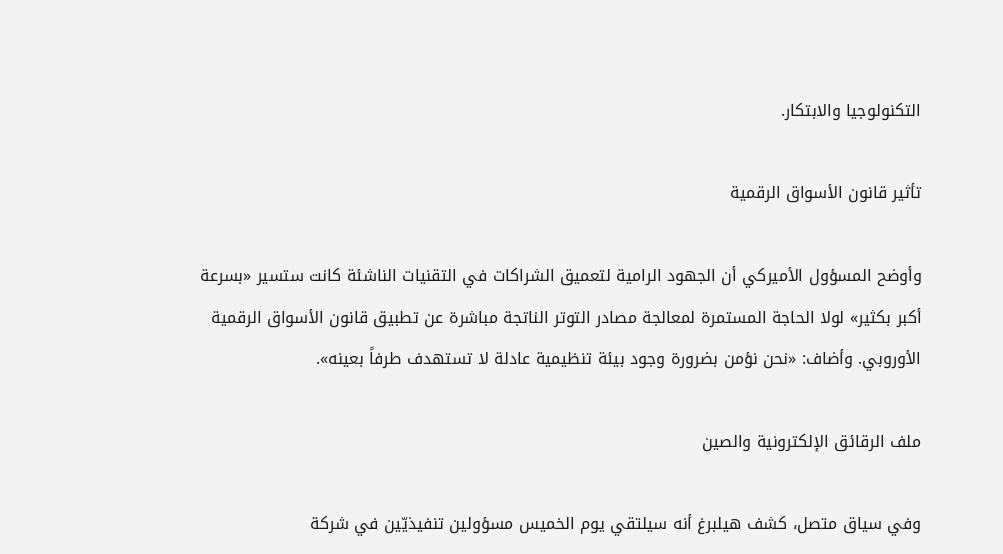التكنولوجيا والابتكار.

تأثير قانون الأسواق الرقمية

وأوضح المسؤول الأميركي أن الجهود الرامية لتعميق الشراكات في التقنيات الناشئة كانت ستسير «بسرعة أكبر بكثير» لولا الحاجة المستمرة لمعالجة مصادر التوتر الناتجة مباشرة عن تطبيق قانون الأسواق الرقمية الأوروبي. وأضاف: «نحن نؤمن بضرورة وجود بيئة تنظيمية عادلة لا تستهدف طرفاً بعينه».

ملف الرقائق الإلكترونية والصين

وفي سياق متصل، كشف هيلبرغ أنه سيلتقي يوم الخميس مسؤولين تنفيذيّين في شركة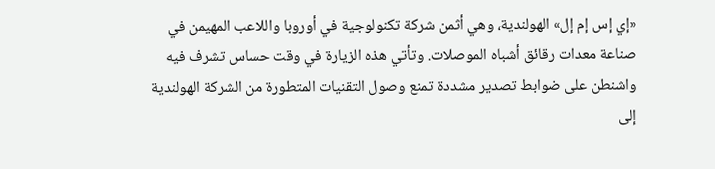«إي إس إم إل» الهولندية، وهي أثمن شركة تكنولوجية في أوروبا واللاعب المهيمن في صناعة معدات رقائق أشباه الموصلات. وتأتي هذه الزيارة في وقت حساس تشرف فيه واشنطن على ضوابط تصدير مشددة تمنع وصول التقنيات المتطورة من الشركة الهولندية إلى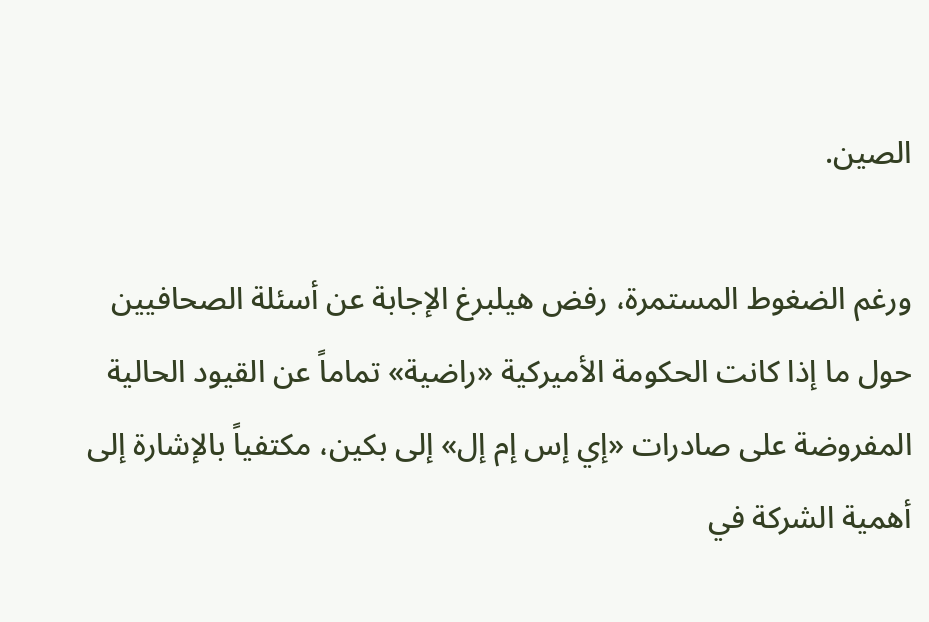الصين.

ورغم الضغوط المستمرة، رفض هيلبرغ الإجابة عن أسئلة الصحافيين حول ما إذا كانت الحكومة الأميركية «راضية» تماماً عن القيود الحالية المفروضة على صادرات «إي إس إم إل» إلى بكين، مكتفياً بالإشارة إلى أهمية الشركة في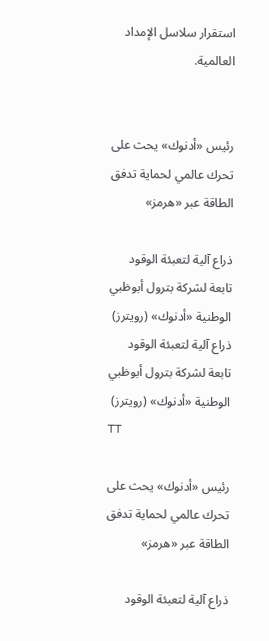استقرار سلاسل الإمداد العالمية.


رئيس «أدنوك» يحث على تحرك عالمي لحماية تدفق الطاقة عبر «هرمز»

ذراع آلية لتعبئة الوقود تابعة لشركة بترول أبوظبي الوطنية «أدنوك» (رويترز)
ذراع آلية لتعبئة الوقود تابعة لشركة بترول أبوظبي الوطنية «أدنوك» (رويترز)
TT

رئيس «أدنوك» يحث على تحرك عالمي لحماية تدفق الطاقة عبر «هرمز»

ذراع آلية لتعبئة الوقود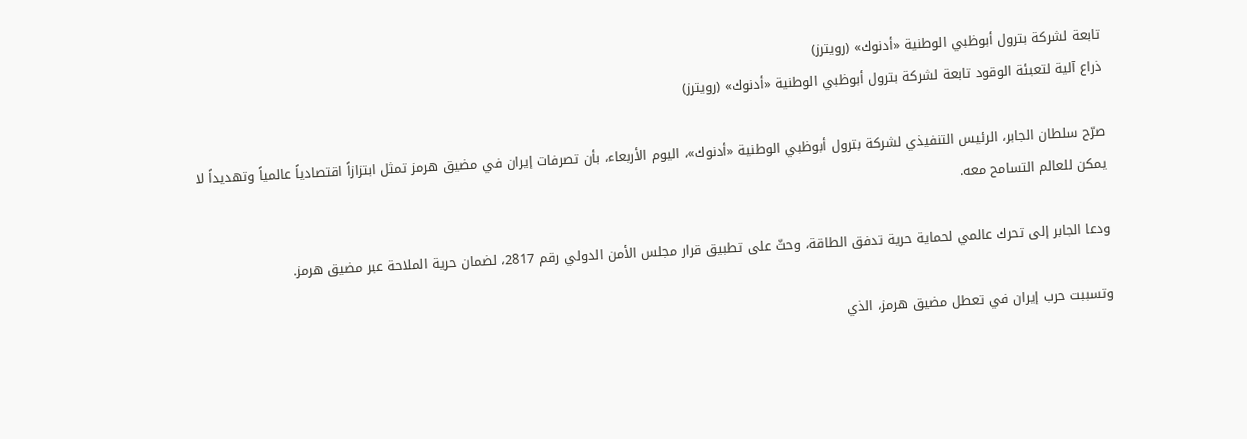تابعة لشركة بترول أبوظبي الوطنية «أدنوك» (رويترز)
ذراع آلية لتعبئة الوقود تابعة لشركة بترول أبوظبي الوطنية «أدنوك» (رويترز)

صرّح سلطان الجابر، الرئيس التنفيذي لشركة بترول أبوظبي الوطنية «أدنوك»، اليوم الأربعاء، بأن تصرفات إيران في مضيق هرمز تمثل ابتزازاً اقتصادياً عالمياً وتهديداً لا يمكن للعالم التسامح معه.

ودعا الجابر إلى تحرك عالمي لحماية حرية تدفق الطاقة، وحثّ على تطبيق قرار مجلس الأمن الدولي رقم 2817، لضمان حرية الملاحة عبر مضيق هرمز.

وتسببت حرب إيران في تعطل مضيق هرمز، الذي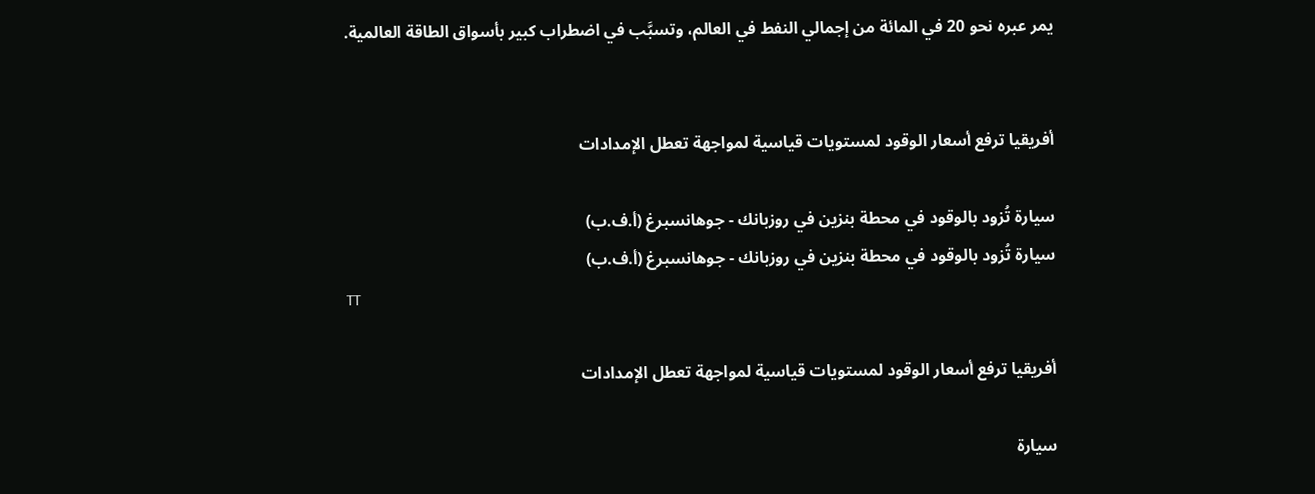يمر عبره نحو 20 في المائة من إجمالي النفط في العالم، وتسبَّب في اضطراب كبير بأسواق الطاقة العالمية.


أفريقيا ترفع أسعار الوقود لمستويات قياسية لمواجهة تعطل الإمدادات

سيارة تُزود بالوقود في محطة بنزين في روزبانك - جوهانسبرغ (أ.ف.ب)
سيارة تُزود بالوقود في محطة بنزين في روزبانك - جوهانسبرغ (أ.ف.ب)
TT

أفريقيا ترفع أسعار الوقود لمستويات قياسية لمواجهة تعطل الإمدادات

سيارة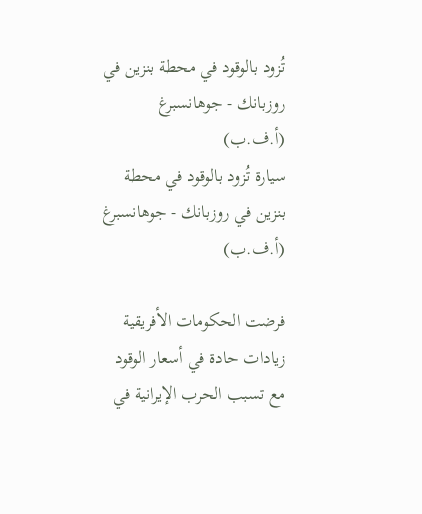تُزود بالوقود في محطة بنزين في روزبانك - جوهانسبرغ (أ.ف.ب)
سيارة تُزود بالوقود في محطة بنزين في روزبانك - جوهانسبرغ (أ.ف.ب)

فرضت الحكومات الأفريقية زيادات حادة في أسعار الوقود مع تسبب الحرب الإيرانية في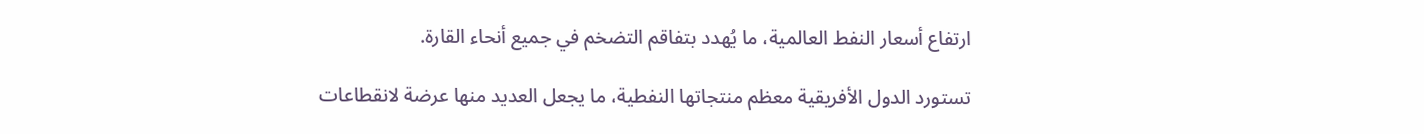ارتفاع أسعار النفط العالمية، ما يُهدد بتفاقم التضخم في جميع أنحاء القارة.

تستورد الدول الأفريقية معظم منتجاتها النفطية، ما يجعل العديد منها عرضة لانقطاعات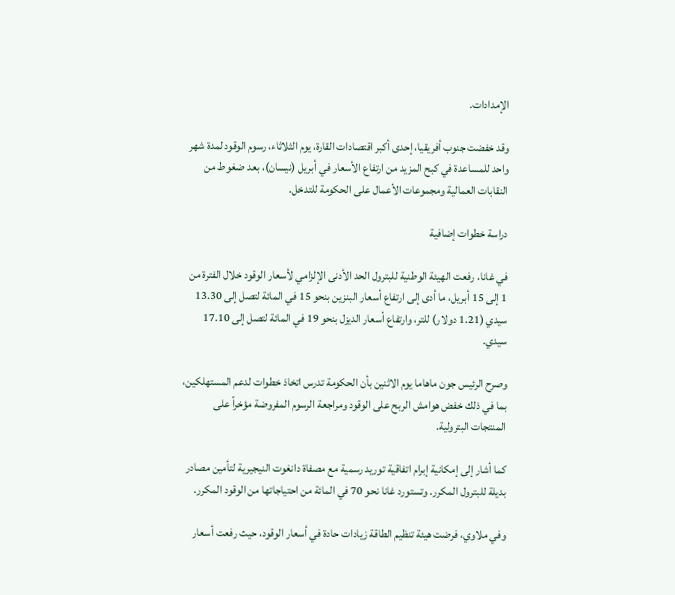الإمدادات.

وقد خفضت جنوب أفريقيا، إحدى أكبر اقتصادات القارة، يوم الثلاثاء، رسوم الوقود لمدة شهر واحد للمساعدة في كبح المزيد من ارتفاع الأسعار في أبريل (نيسان)، بعد ضغوط من النقابات العمالية ومجموعات الأعمال على الحكومة للتدخل.

دراسة خطوات إضافية

في غانا، رفعت الهيئة الوطنية للبترول الحد الأدنى الإلزامي لأسعار الوقود خلال الفترة من 1 إلى 15 أبريل، ما أدى إلى ارتفاع أسعار البنزين بنحو 15 في المائة لتصل إلى 13.30 سيدي (1.21 دولار) للتر، وارتفاع أسعار الديزل بنحو 19 في المائة لتصل إلى 17.10 سيدي.

وصرح الرئيس جون ماهاما يوم الاثنين بأن الحكومة تدرس اتخاذ خطوات لدعم المستهلكين، بما في ذلك خفض هوامش الربح على الوقود ومراجعة الرسوم المفروضة مؤخراً على المنتجات البترولية.

كما أشار إلى إمكانية إبرام اتفاقية توريد رسمية مع مصفاة دانغوت النيجيرية لتأمين مصادر بديلة للبترول المكرر. وتستورد غانا نحو 70 في المائة من احتياجاتها من الوقود المكرر.

وفي ملاوي، فرضت هيئة تنظيم الطاقة زيادات حادة في أسعار الوقود، حيث رفعت أسعار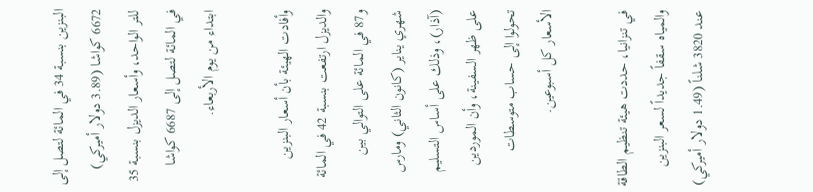البنزين بنسبة 34 في المائة لتصل إلى 6672 كواشا (3.89 دولار أميركي) للتر الواحد، وأسعار الديزل بنسبة 35 في المائة لتصل إلى 6687 كواشا ابتداء من يوم الأربعاء.

وأفادت الهيئة بأن أسعار البنزين والديزل ارتفعت بنسبة 42 في المائة و87 في المائة على التوالي بين شهري يناير (كانون الثاني) ومارس (آذار)، وذلك على أساس التسليم على ظهر السفينة، وأن الموردين تحولوا إلى حساب متوسطات الأسعار كل أسبوعين.

في تنزانيا، حددت هيئة تنظيم الطاقة والمياه سقفاً جديداً لسعر البنزين عند 3820 شلناً (1.49 دولار أميركي)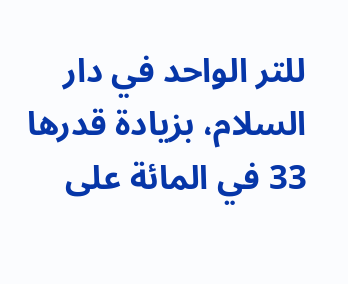للتر الواحد في دار السلام، بزيادة قدرها 33 في المائة على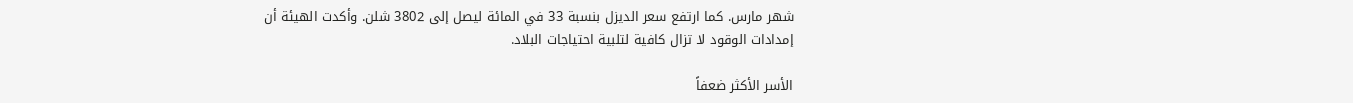شهر مارس. كما ارتفع سعر الديزل بنسبة 33 في المائة ليصل إلى 3802 شلن. وأكدت الهيئة أن إمدادات الوقود لا تزال كافية لتلبية احتياجات البلاد.

الأسر الأكثر ضعفاً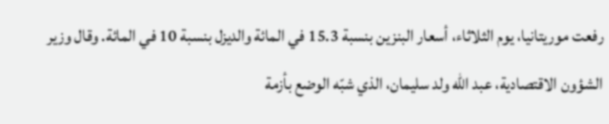رفعت موريتانيا، يوم الثلاثاء، أسعار البنزين بنسبة 15.3 في المائة والديزل بنسبة 10 في المائة. وقال وزير الشؤون الاقتصادية، عبد الله ولد سليمان، الذي شبّه الوضع بأزمة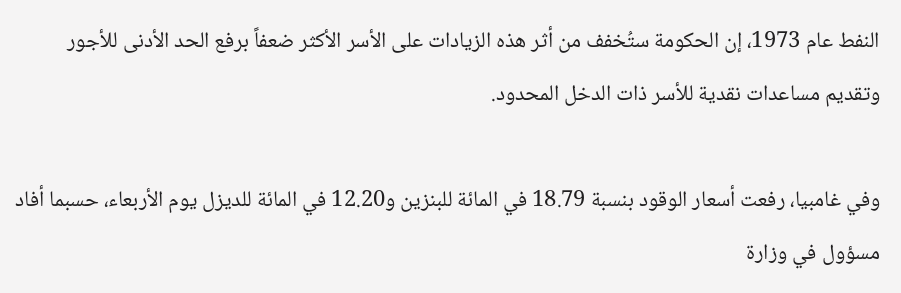النفط عام 1973، إن الحكومة ستُخفف من أثر هذه الزيادات على الأسر الأكثر ضعفاً برفع الحد الأدنى للأجور وتقديم مساعدات نقدية للأسر ذات الدخل المحدود.

وفي غامبيا، رفعت أسعار الوقود بنسبة 18.79 في المائة للبنزين و12.20 في المائة للديزل يوم الأربعاء، حسبما أفاد مسؤول في وزارة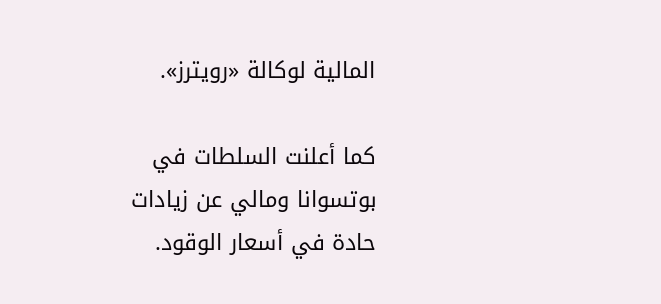المالية لوكالة «رويترز».

كما أعلنت السلطات في بوتسوانا ومالي عن زيادات حادة في أسعار الوقود.